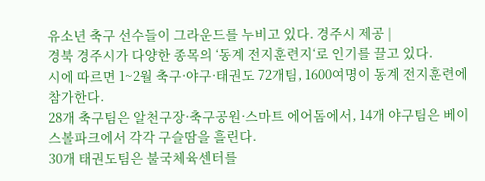유소년 축구 선수들이 그라운드를 누비고 있다. 경주시 제공 |
경북 경주시가 다양한 종목의 ‘동계 전지훈련지‘로 인기를 끌고 있다.
시에 따르면 1~2월 축구·야구·태권도 72개팀, 1600여명이 동계 전지훈련에 참가한다.
28개 축구팀은 알천구장·축구공원·스마트 에어돔에서, 14개 야구팀은 베이스볼파크에서 각각 구슬땀을 흘린다.
30개 태권도팀은 불국체육센터를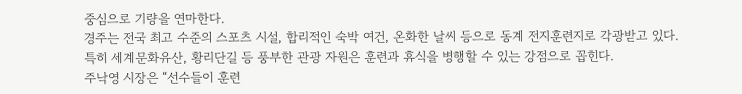중심으로 기량을 연마한다.
경주는 전국 최고 수준의 스포츠 시설, 합리적인 숙박 여건, 온화한 날씨 등으로 동계 전지훈련지로 각광받고 있다.
특히 세계문화유산, 황리단길 등 풍부한 관광 자원은 훈련과 휴식을 병행할 수 있는 강점으로 꼽힌다.
주낙영 시장은 “선수들이 훈련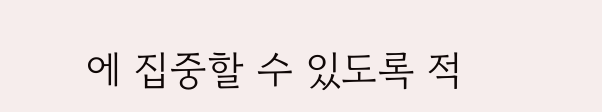에 집중할 수 있도록 적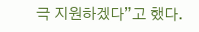극 지원하겠다”고 했다.